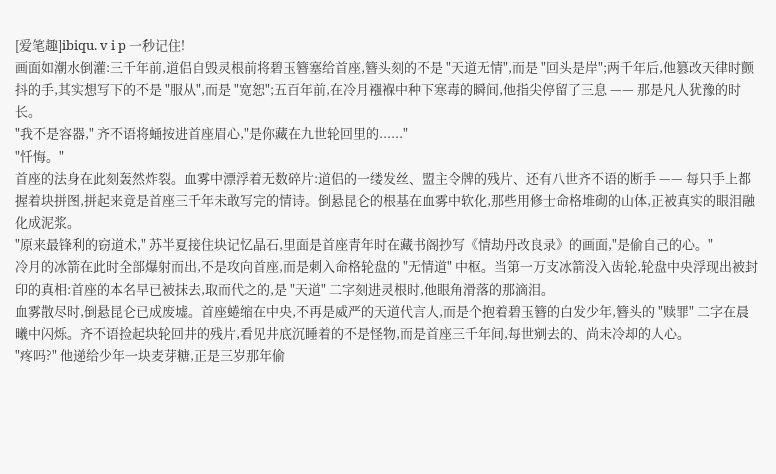[爱笔趣]ibiqu. v i p 一秒记住!
画面如潮水倒灌:三千年前,道侣自毁灵根前将碧玉簪塞给首座,簪头刻的不是 "天道无情",而是 "回头是岸";两千年后,他篡改天律时颤抖的手,其实想写下的不是 "服从",而是 "宽恕";五百年前,在冷月襁褓中种下寒毒的瞬间,他指尖停留了三息 —— 那是凡人犹豫的时长。
"我不是容器," 齐不语将蛹按进首座眉心,"是你藏在九世轮回里的......"
"忏悔。"
首座的法身在此刻轰然炸裂。血雾中漂浮着无数碎片:道侣的一缕发丝、盟主令牌的残片、还有八世齐不语的断手 —— 每只手上都握着块拼图,拼起来竟是首座三千年未敢写完的情诗。倒悬昆仑的根基在血雾中软化,那些用修士命格堆砌的山体,正被真实的眼泪融化成泥浆。
"原来最锋利的窃道术," 苏半夏接住块记忆晶石,里面是首座青年时在藏书阁抄写《情劫丹改良录》的画面,"是偷自己的心。"
冷月的冰箭在此时全部爆射而出,不是攻向首座,而是刺入命格轮盘的 "无情道" 中枢。当第一万支冰箭没入齿轮,轮盘中央浮现出被封印的真相:首座的本名早已被抹去,取而代之的,是 "天道" 二字刻进灵根时,他眼角滑落的那滴泪。
血雾散尽时,倒悬昆仑已成废墟。首座蜷缩在中央,不再是威严的天道代言人,而是个抱着碧玉簪的白发少年,簪头的 "赎罪" 二字在晨曦中闪烁。齐不语捡起块轮回井的残片,看见井底沉睡着的不是怪物,而是首座三千年间,每世剜去的、尚未冷却的人心。
"疼吗?" 他递给少年一块麦芽糖,正是三岁那年偷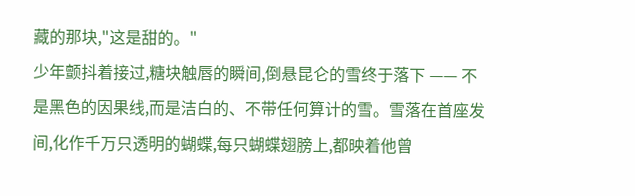藏的那块,"这是甜的。"
少年颤抖着接过,糖块触唇的瞬间,倒悬昆仑的雪终于落下 —— 不是黑色的因果线,而是洁白的、不带任何算计的雪。雪落在首座发间,化作千万只透明的蝴蝶,每只蝴蝶翅膀上,都映着他曾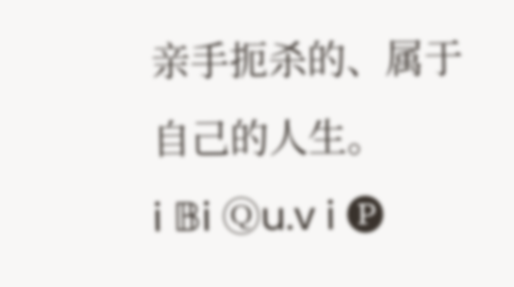亲手扼杀的、属于自己的人生。
i 𝔹i Ⓠu.v i 🅟